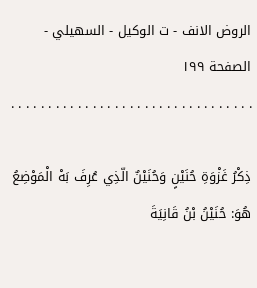الروض الانف - ت الوكيل - السهيلي - الصفحة ١٩٩
. . . . . . . . . . . . . . . . . . . . . . . . . . . . . . . . .

ذِكْرُ غَزْوَةِ حُنَيْنٍ وَحُنَيْنٌ الّذِي عُرِفَ بَهْ الْمَوْضِعُ هُوَ: حُنَيْنُ بْنُ قَانِيَةَ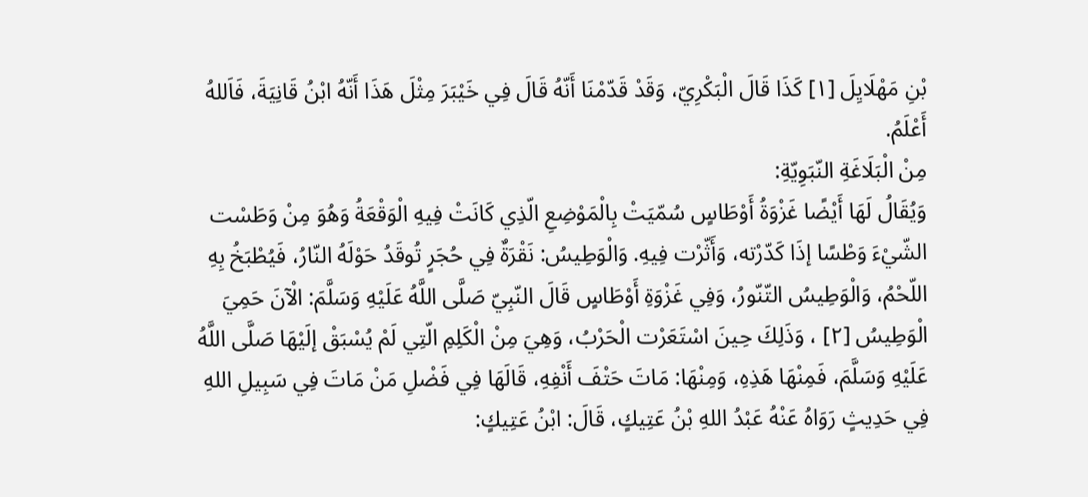بْنِ مَهْلَايِلَ [١] كَذَا قَالَ الْبَكْرِيّ، وَقَدْ قَدّمْنَا أَنّهُ قَالَ فِي خَيْبَرَ مِثْلَ هَذَا أَنّهُ ابْنُ قَانِيَةَ، فَاَللهُ أَعْلَمُ.
مِنْ الْبَلَاغَةِ النّبَوِيّةِ:
وَيُقَالُ لَهَا أَيْضًا غَزْوَةُ أَوْطَاسٍ سُمّيَتْ بِالْمَوْضِعِ الّذِي كَانَتْ فِيهِ الْوَقْعَةُ وَهُوَ مِنْ وَطَسْت الشّيْءَ وَطْسًا إذَا كَدّرْته، وَأَثّرْت فِيهِ. وَالْوَطِيسُ: نَقْرَةٌ فِي حُجَرٍ تُوقَدُ حَوْلَهُ النّارُ، فَيُطْبَخُ بِهِ اللّحْمُ، وَالْوَطِيسُ التّنّورُ، وَفِي غَزْوَةِ أَوْطَاسٍ قَالَ النّبِيّ صَلَّى اللَّهُ عَلَيْهِ وَسَلَّمَ: الْآنَ حَمِيَ الْوَطِيسُ [٢] ، وَذَلِكَ حِينَ اسْتَعَرْت الْحَرْبُ، وَهِيَ مِنْ الْكَلِمِ الّتِي لَمْ يُسْبَقْ إلَيْهَا صَلَّى اللَّهُ عَلَيْهِ وَسَلَّمَ، فَمِنْهَا هَذِهِ، وَمِنْهَا: مَاتَ حَتْفَ أَنْفِهِ، قَالَهَا فِي فَضْلِ مَنْ مَاتَ فِي سَبِيلِ اللهِ فِي حَدِيثٍ رَوَاهُ عَنْهُ عَبْدُ اللهِ بْنُ عَتِيكٍ، قَالَ: ابْنُ عَتِيكٍ: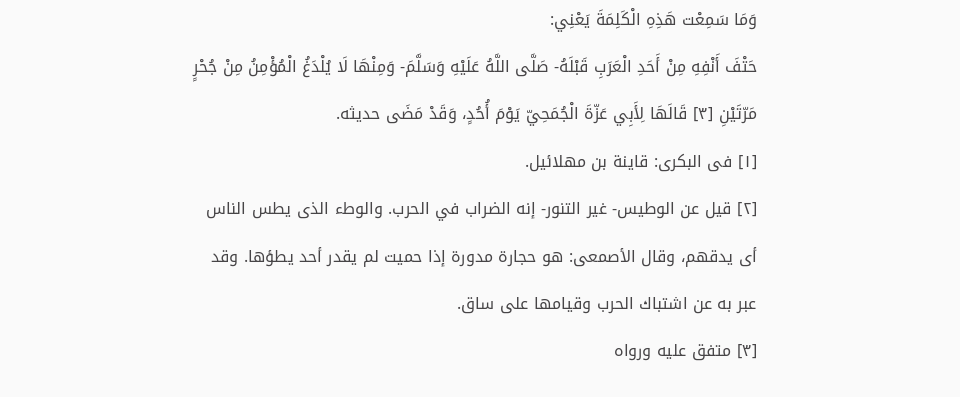وَمَا سَمِعْت هَذِهِ الْكَلِمَةَ يَعْنِي:
حَتْفَ أَنْفِهِ مِنْ أَحَدِ الْعَرَبِ قَبْلَهُ- صَلَّى اللَّهُ عَلَيْهِ وَسَلَّمَ- وَمِنْهَا لَا يُلْدَغُ الْمُؤْمِنُ مِنْ جُحْرٍ مَرّتَيْنِ [٣] قَالَهَا لِأَبِي عَزّةَ الْجُمَحِيّ يَوْمَ أُحُدٍ، وَقَدْ مَضَى حديثه.
[١] فى البكرى: قاينة بن مهلائيل.
[٢] قيل عن الوطيس- غير التنور- إنه الضراب في الحرب. والوطء الذى يطس الناس أى يدقهم، وقال الأصمعى: هو حجارة مدورة إذا حميت لم يقدر أحد يطؤها. وقد عبر به عن اشتباك الحرب وقيامها على ساق.
[٣] متفق عليه ورواه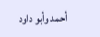أحمد وأبو داود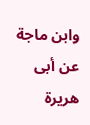وابن ماجة عن أبى هريرة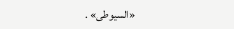«السيوطى» .